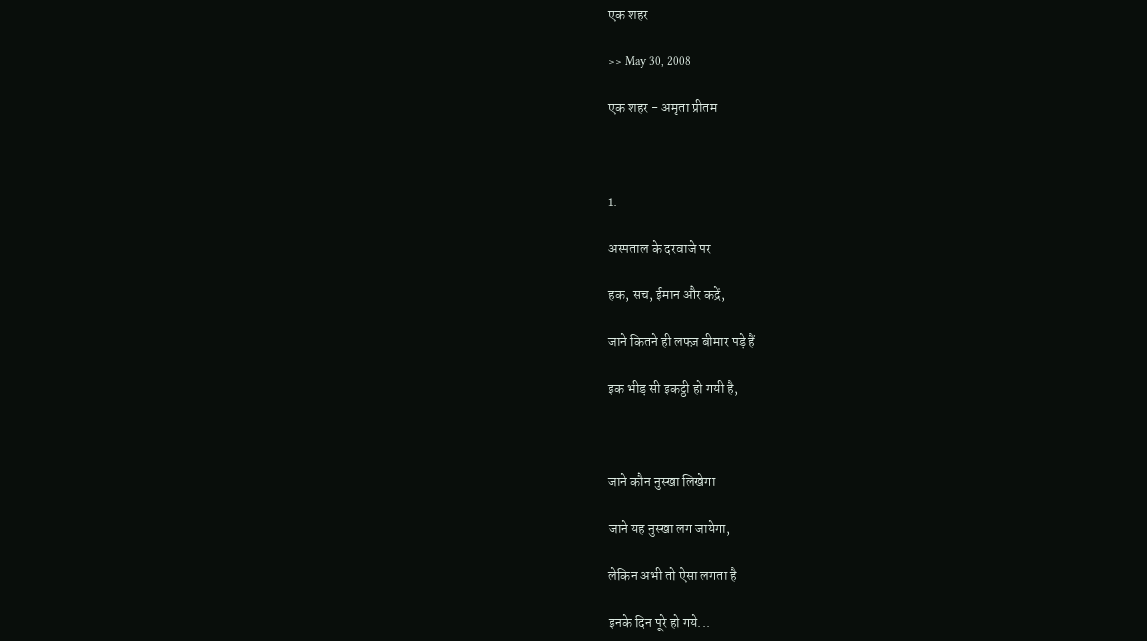एक शहर

>> May 30, 2008

एक शहर - अमृता प्रीतम



1.

अस्पताल के दरवाजे पर

हक, सच, ईमान और कद्रें,

जाने कितने ही लफ्ज़ बीमार पड़े हैं

इक भीड़ सी इकट्ठी हो गयी है,



जाने कौन नुस्खा लिखेगा

जाने यह नुस्खा लग जायेगा,

लेकिन अभी तो ऐसा लगता है

इनके दिन पूरे हो गये...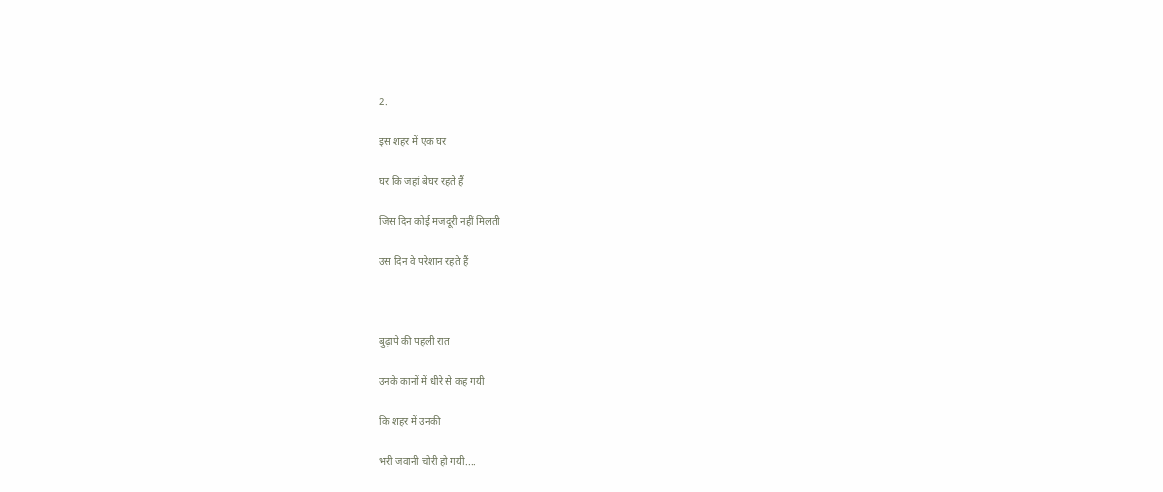2.

इस शहर में एक घर

घर कि जहां बेघर रहते हैं

जिस दिन कोई मजदूरी नहीं मिलती

उस दिन वे परेशान रहते हैं



बुढ़ापे की पहली रात

उनके कानों में धीरे से कह गयी

कि शहर में उनकी

भरी जवानी चोरी हो गयी....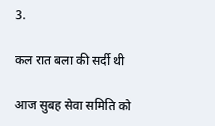3.

कल रात बला की सर्दी थी

आज सुबह सेवा समिति को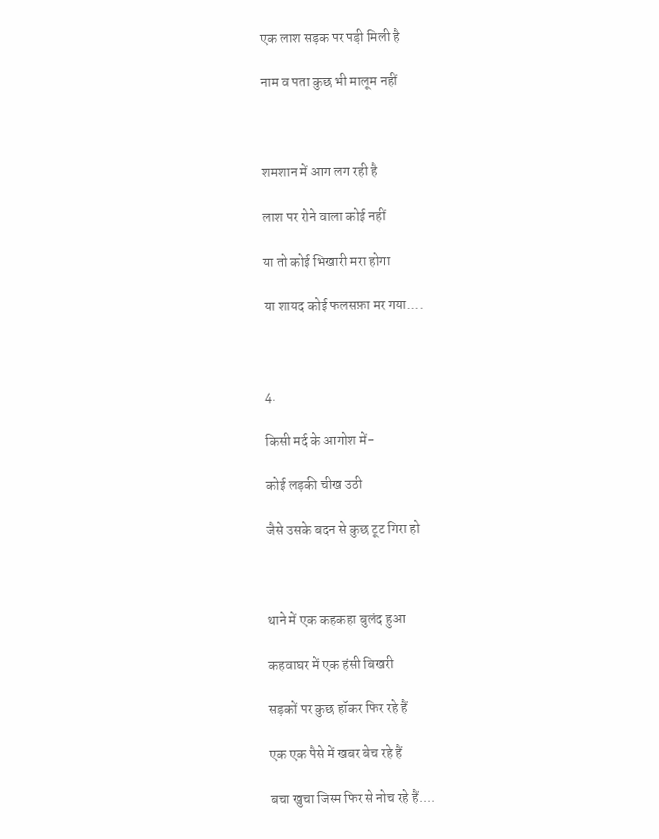एक लाश सड़क पर पड़ी मिली है

नाम व पता कुछ भी मालूम नहीं



शमशान में आग लग रही है

लाश पर रोने वाला कोई नहीं

या तो कोई भिखारी मरा होगा

या शायद कोई फलसफ़ा मर गया....



4.

किसी मर्द के आगोश में-

कोई लड़की चीख उठी

जैसे उसके बदन से कुछ टूट गिरा हो



थाने में एक कहकहा बुलंद हुआ

कहवाघर में एक हंसी बिखरी

सड़कों पर कुछ हॉकर फिर रहे हैं

एक एक पैसे में खबर बेच रहे हैं

बचा खुचा जिस्म फिर से नोच रहे हैं....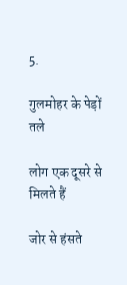5.

गुलमोहर के पेड़ों तले

लोग एक दूसरे से मिलते हैं

जोर से हंसते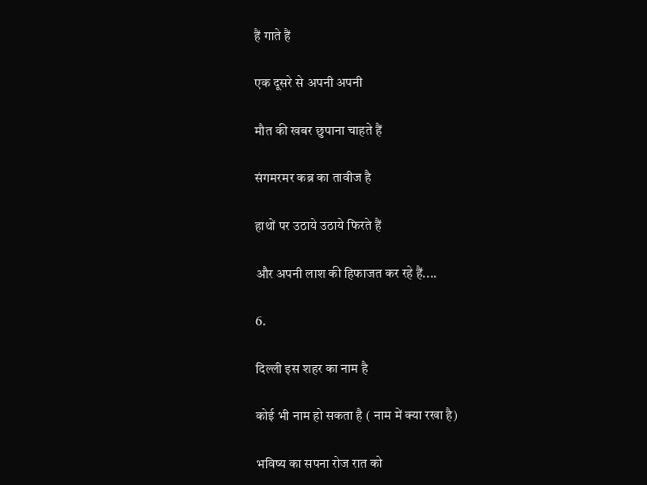हैं गाते हैं

एक दूसरे से अपनी अपनी

मौत की खबर छुपाना चाहते हैं

संगमरमर कब्र का तावीज है

हाथों पर उठाये उठाये फिरते हैं

और अपनी लाश की हिफाजत कर रहे हैं....

6.

दिल्ली इस शहर का नाम है

कोई भी नाम हो सकता है ( नाम में क्या रखा है)

भविष्य का सपना रोज रात को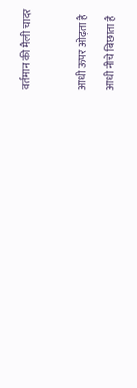वर्तमान की मैली चादर



आधी ऊपर ओढ़ता है

आधी नीचे बिछाता है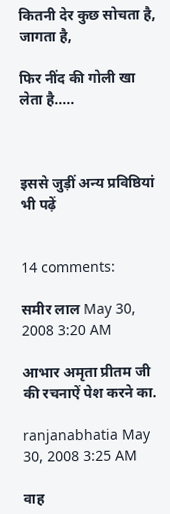कितनी देर कुछ सोचता है, जागता है,

फिर नींद की गोली खा लेता है.....



इससे जुड़ीं अन्य प्रविष्ठियां भी पढ़ें


14 comments:

समीर लाल May 30, 2008 3:20 AM

आभार अमृता प्रीतम जी की रचनाऐं पेश करने का.

ranjanabhatia May 30, 2008 3:25 AM

वाह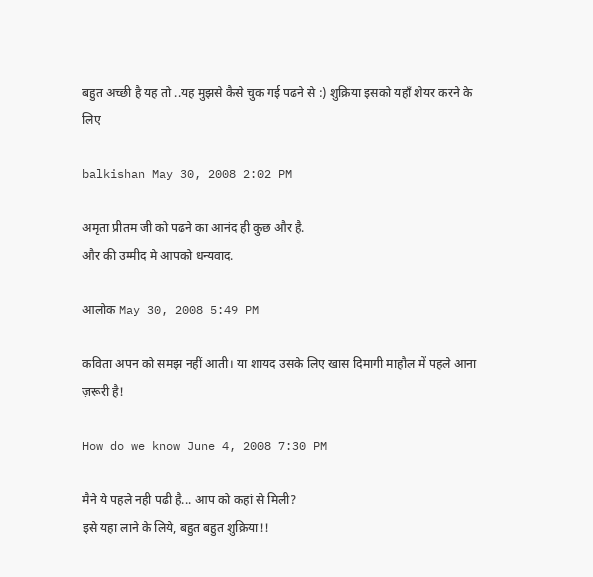बहुत अच्छी है यह तो ..यह मुझसे कैसे चुक गई पढने से :) शुक्रिया इसको यहाँ शेयर करने के लिए

balkishan May 30, 2008 2:02 PM

अमृता प्रीतम जी को पढने का आनंद ही कुछ और है.
और की उम्मीद मे आपको धन्यवाद.

आलोक May 30, 2008 5:49 PM

कविता अपन को समझ नहीं आती। या शायद उसके लिए खास दिमागी माहौल में पहले आना ज़रूरी है!

How do we know June 4, 2008 7:30 PM

मैने ये पहले नही पढी है... आप को कहां से मिली?
इसे यहा लाने के लिये, बहुत बहुत शुक्रिया!!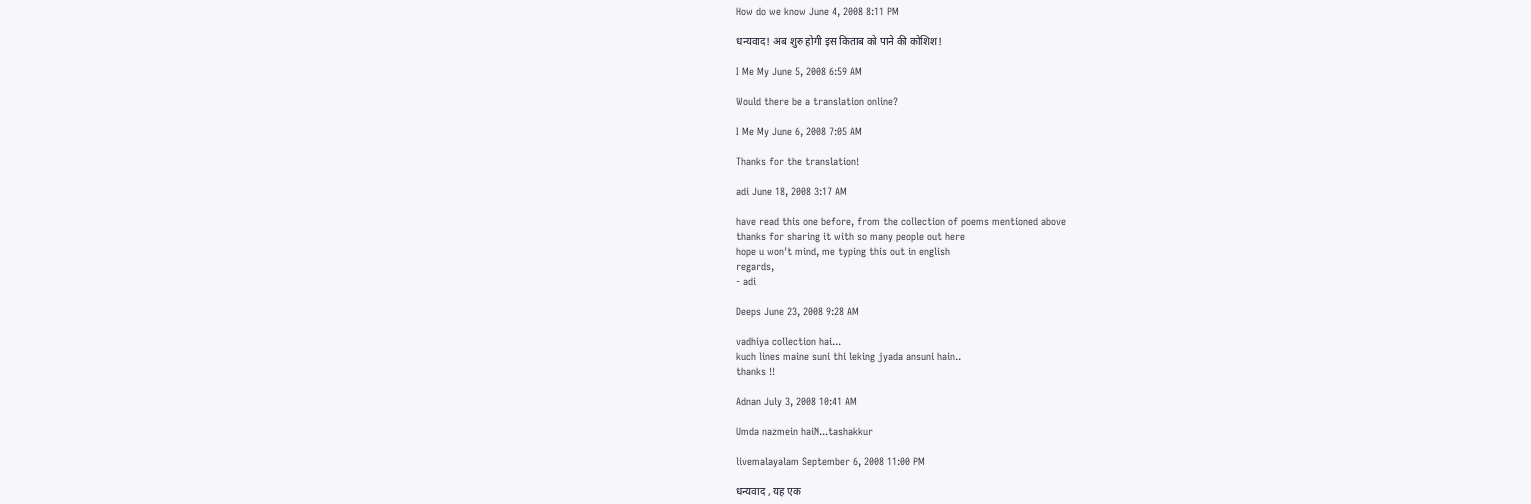How do we know June 4, 2008 8:11 PM

धन्यवाद! अब शुरु होगी इस किताब को पाने की कोशिश!

I Me My June 5, 2008 6:59 AM

Would there be a translation online?

I Me My June 6, 2008 7:05 AM

Thanks for the translation!

adi June 18, 2008 3:17 AM

have read this one before, from the collection of poems mentioned above
thanks for sharing it with so many people out here
hope u won't mind, me typing this out in english
regards,
- adi

Deeps June 23, 2008 9:28 AM

vadhiya collection hai...
kuch lines maine suni thi leking jyada ansuni hain..
thanks !!

Adnan July 3, 2008 10:41 AM

Umda nazmein haiN...tashakkur

livemalayalam September 6, 2008 11:00 PM

धन्यवाद , यह एक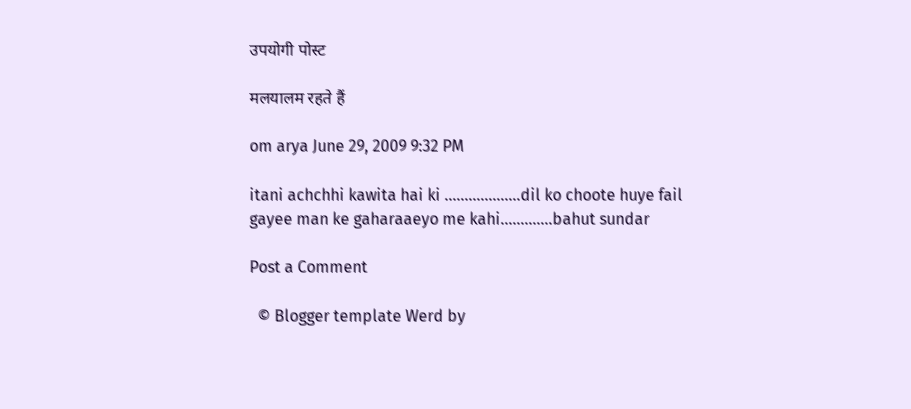उपयोगी पोस्ट

मलयालम रहते हैं

om arya June 29, 2009 9:32 PM

itani achchhi kawita hai ki ...................dil ko choote huye fail gayee man ke gaharaaeyo me kahi.............bahut sundar

Post a Comment

  © Blogger template Werd by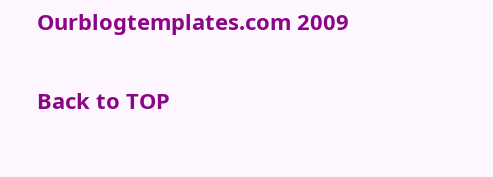Ourblogtemplates.com 2009

Back to TOP